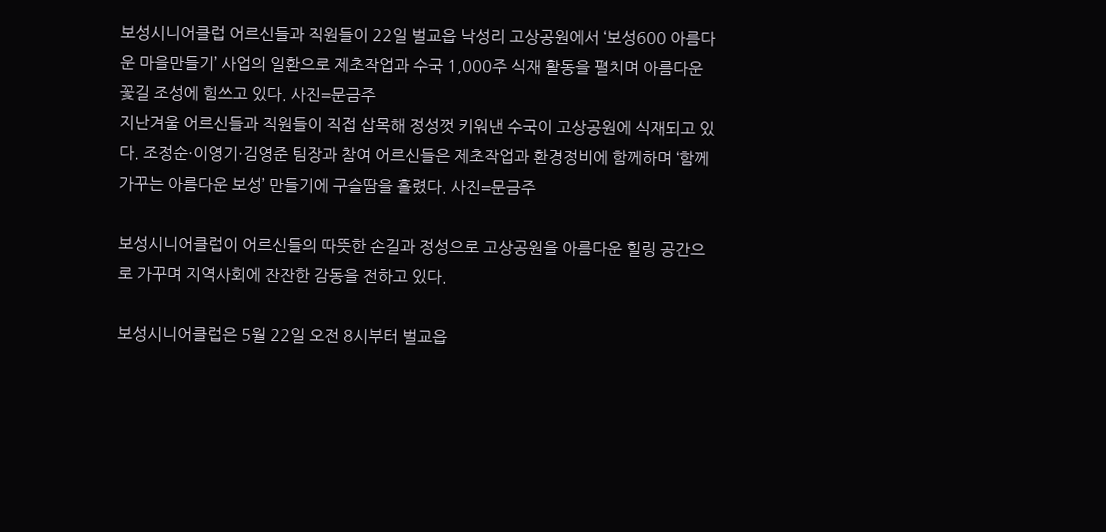보성시니어클럽 어르신들과 직원들이 22일 벌교읍 낙성리 고상공원에서 ‘보성600 아름다운 마을만들기’ 사업의 일환으로 제초작업과 수국 1,000주 식재 활동을 펼치며 아름다운 꽃길 조성에 힘쓰고 있다. 사진=문금주
지난겨울 어르신들과 직원들이 직접 삽목해 정성껏 키워낸 수국이 고상공원에 식재되고 있다. 조정순·이영기·김영준 팀장과 참여 어르신들은 제초작업과 환경정비에 함께하며 ‘함께 가꾸는 아름다운 보성’ 만들기에 구슬땀을 흘렸다. 사진=문금주

보성시니어클럽이 어르신들의 따뜻한 손길과 정성으로 고상공원을 아름다운 힐링 공간으로 가꾸며 지역사회에 잔잔한 감동을 전하고 있다.

보성시니어클럽은 5월 22일 오전 8시부터 벌교읍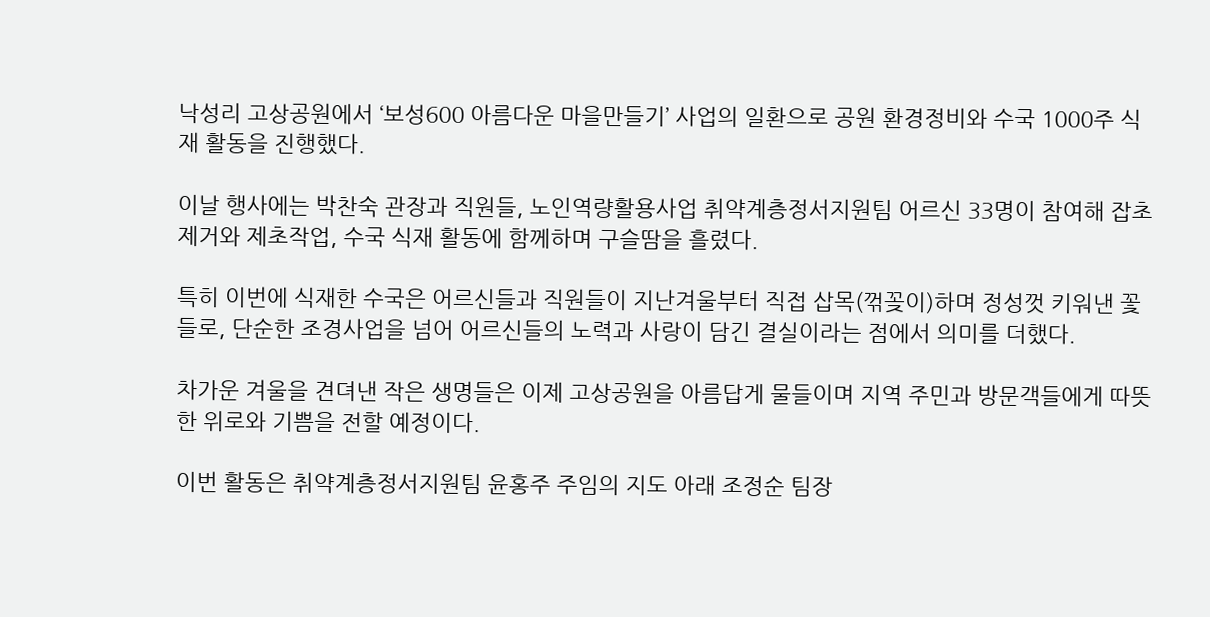낙성리 고상공원에서 ‘보성600 아름다운 마을만들기’ 사업의 일환으로 공원 환경정비와 수국 1000주 식재 활동을 진행했다.

이날 행사에는 박찬숙 관장과 직원들, 노인역량활용사업 취약계층정서지원팀 어르신 33명이 참여해 잡초 제거와 제초작업, 수국 식재 활동에 함께하며 구슬땀을 흘렸다.

특히 이번에 식재한 수국은 어르신들과 직원들이 지난겨울부터 직접 삽목(꺾꽂이)하며 정성껏 키워낸 꽃들로, 단순한 조경사업을 넘어 어르신들의 노력과 사랑이 담긴 결실이라는 점에서 의미를 더했다.

차가운 겨울을 견뎌낸 작은 생명들은 이제 고상공원을 아름답게 물들이며 지역 주민과 방문객들에게 따뜻한 위로와 기쁨을 전할 예정이다.

이번 활동은 취약계층정서지원팀 윤홍주 주임의 지도 아래 조정순 팀장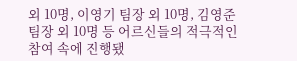외 10명, 이영기 팀장 외 10명, 김영준 팀장 외 10명 등 어르신들의 적극적인 참여 속에 진행됐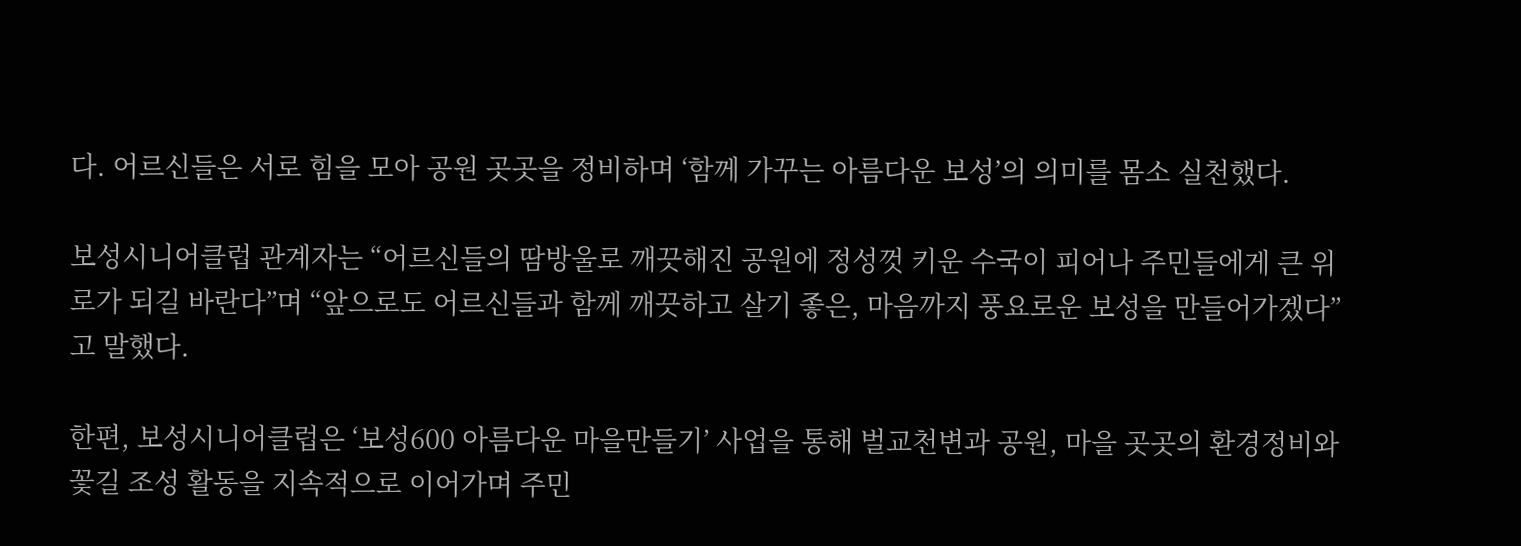다. 어르신들은 서로 힘을 모아 공원 곳곳을 정비하며 ‘함께 가꾸는 아름다운 보성’의 의미를 몸소 실천했다.

보성시니어클럽 관계자는 “어르신들의 땀방울로 깨끗해진 공원에 정성껏 키운 수국이 피어나 주민들에게 큰 위로가 되길 바란다”며 “앞으로도 어르신들과 함께 깨끗하고 살기 좋은, 마음까지 풍요로운 보성을 만들어가겠다”고 말했다.

한편, 보성시니어클럽은 ‘보성600 아름다운 마을만들기’ 사업을 통해 벌교천변과 공원, 마을 곳곳의 환경정비와 꽃길 조성 활동을 지속적으로 이어가며 주민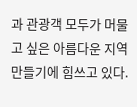과 관광객 모두가 머물고 싶은 아름다운 지역 만들기에 힘쓰고 있다.